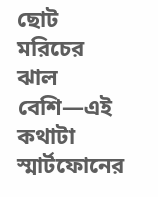ছোট মরিচের ঝাল বেশি—এই কথাটা স্মার্টফোনের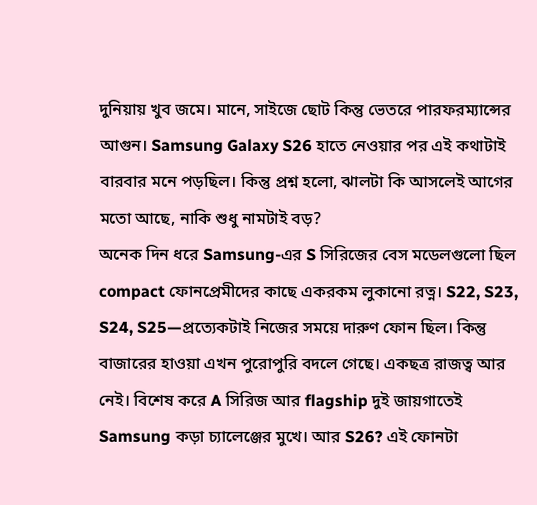দুনিয়ায় খুব জমে। মানে, সাইজে ছোট কিন্তু ভেতরে পারফরম্যান্সের আগুন। Samsung Galaxy S26 হাতে নেওয়ার পর এই কথাটাই বারবার মনে পড়ছিল। কিন্তু প্রশ্ন হলো, ঝালটা কি আসলেই আগের মতো আছে, নাকি শুধু নামটাই বড়?
অনেক দিন ধরে Samsung-এর S সিরিজের বেস মডেলগুলো ছিল compact ফোনপ্রেমীদের কাছে একরকম লুকানো রত্ন। S22, S23, S24, S25—প্রত্যেকটাই নিজের সময়ে দারুণ ফোন ছিল। কিন্তু বাজারের হাওয়া এখন পুরোপুরি বদলে গেছে। একছত্র রাজত্ব আর নেই। বিশেষ করে A সিরিজ আর flagship দুই জায়গাতেই Samsung কড়া চ্যালেঞ্জের মুখে। আর S26? এই ফোনটা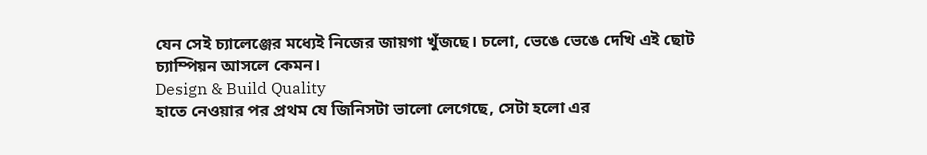যেন সেই চ্যালেঞ্জের মধ্যেই নিজের জায়গা খুঁজছে। চলো, ভেঙে ভেঙে দেখি এই ছোট চ্যাম্পিয়ন আসলে কেমন।
Design & Build Quality
হাতে নেওয়ার পর প্রথম যে জিনিসটা ভালো লেগেছে, সেটা হলো এর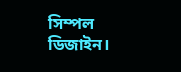সিম্পল ডিজাইন।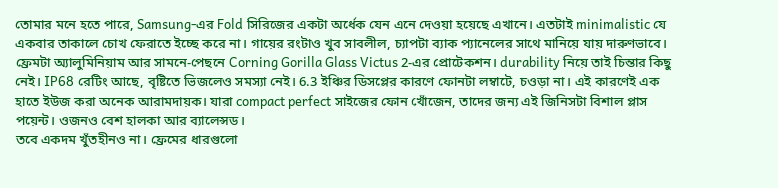তোমার মনে হতে পারে, Samsung-এর Fold সিরিজের একটা অর্ধেক যেন এনে দেওয়া হয়েছে এখানে। এতটাই minimalistic যে একবার তাকালে চোখ ফেরাতে ইচ্ছে করে না। গায়ের রংটাও খুব সাবলীল, চ্যাপটা ব্যাক প্যানেলের সাথে মানিয়ে যায় দারুণভাবে।
ফ্রেমটা অ্যালুমিনিয়াম আর সামনে-পেছনে Corning Gorilla Glass Victus 2-এর প্রোটেকশন। durability নিয়ে তাই চিন্তার কিছু নেই। IP68 রেটিং আছে, বৃষ্টিতে ভিজলেও সমস্যা নেই। 6.3 ইঞ্চির ডিসপ্লের কারণে ফোনটা লম্বাটে, চওড়া না। এই কারণেই এক হাতে ইউজ করা অনেক আরামদায়ক। যারা compact perfect সাইজের ফোন খোঁজেন, তাদের জন্য এই জিনিসটা বিশাল প্লাস পয়েন্ট। ওজনও বেশ হালকা আর ব্যালেন্সড।
তবে একদম খুঁতহীনও না। ফ্রেমের ধারগুলো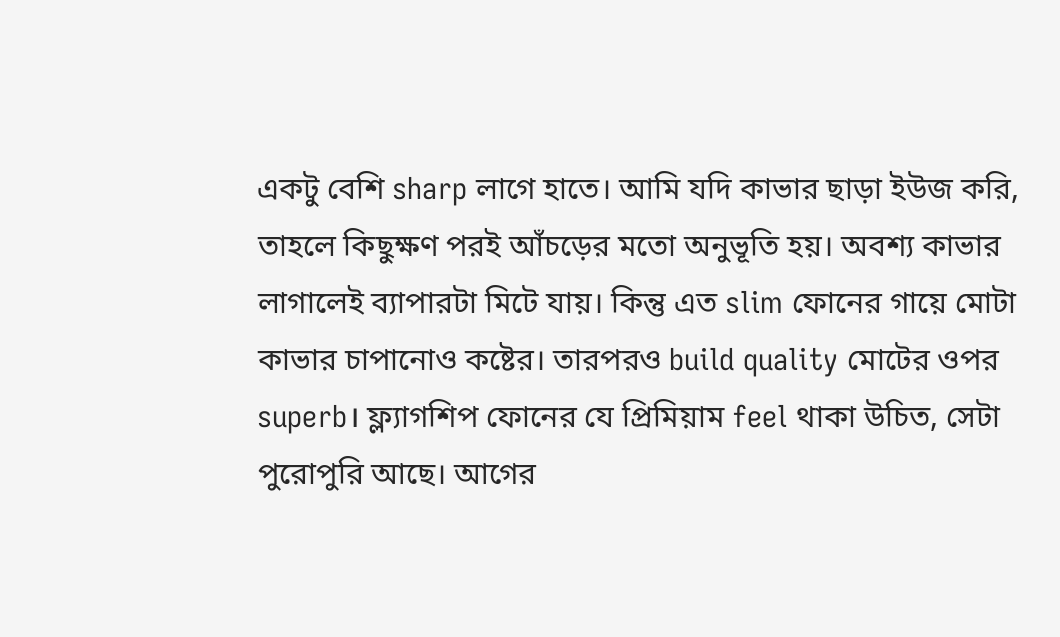একটু বেশি sharp লাগে হাতে। আমি যদি কাভার ছাড়া ইউজ করি, তাহলে কিছুক্ষণ পরই আঁচড়ের মতো অনুভূতি হয়। অবশ্য কাভার লাগালেই ব্যাপারটা মিটে যায়। কিন্তু এত slim ফোনের গায়ে মোটা কাভার চাপানোও কষ্টের। তারপরও build quality মোটের ওপর superb। ফ্ল্যাগশিপ ফোনের যে প্রিমিয়াম feel থাকা উচিত, সেটা পুরোপুরি আছে। আগের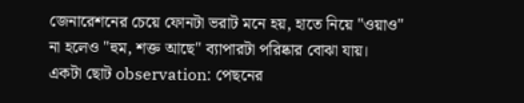জেনারেশনের চেয়ে ফোনটা ভরাট মনে হয়, হাতে নিয়ে "ওয়াও" না হলেও "হুম, শক্ত আছে" ব্যাপারটা পরিষ্কার বোঝা যায়।
একটা ছোট observation: পেছনের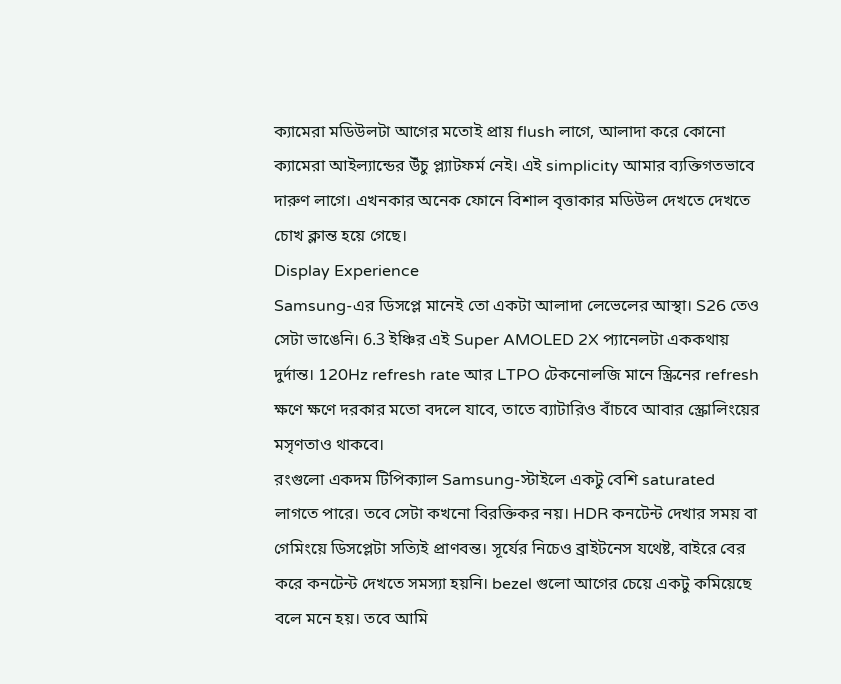ক্যামেরা মডিউলটা আগের মতোই প্রায় flush লাগে, আলাদা করে কোনো ক্যামেরা আইল্যান্ডের উঁচু প্ল্যাটফর্ম নেই। এই simplicity আমার ব্যক্তিগতভাবে দারুণ লাগে। এখনকার অনেক ফোনে বিশাল বৃত্তাকার মডিউল দেখতে দেখতে চোখ ক্লান্ত হয়ে গেছে।
Display Experience
Samsung-এর ডিসপ্লে মানেই তো একটা আলাদা লেভেলের আস্থা। S26 তেও সেটা ভাঙেনি। 6.3 ইঞ্চির এই Super AMOLED 2X প্যানেলটা এককথায় দুর্দান্ত। 120Hz refresh rate আর LTPO টেকনোলজি মানে স্ক্রিনের refresh ক্ষণে ক্ষণে দরকার মতো বদলে যাবে, তাতে ব্যাটারিও বাঁচবে আবার স্ক্রোলিংয়ের মসৃণতাও থাকবে।
রংগুলো একদম টিপিক্যাল Samsung-স্টাইলে একটু বেশি saturated লাগতে পারে। তবে সেটা কখনো বিরক্তিকর নয়। HDR কনটেন্ট দেখার সময় বা গেমিংয়ে ডিসপ্লেটা সত্যিই প্রাণবন্ত। সূর্যের নিচেও ব্রাইটনেস যথেষ্ট, বাইরে বের করে কনটেন্ট দেখতে সমস্যা হয়নি। bezel গুলো আগের চেয়ে একটু কমিয়েছে বলে মনে হয়। তবে আমি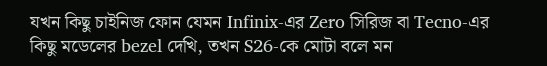যখন কিছু চাইনিজ ফোন যেমন Infinix-এর Zero সিরিজ বা Tecno-এর কিছু মডেলের bezel দেখি, তখন S26-কে মোটা বলে মন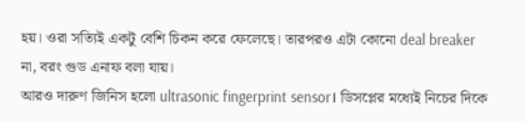হয়। ওরা সত্যিই একটু বেশি চিকন করে ফেলেছে। তারপরও এটা কোনো deal breaker না, বরং গুড এনাফ বলা যায়।
আরও দারুণ জিনিস হলো ultrasonic fingerprint sensor। ডিসপ্লের মধ্যেই নিচের দিকে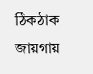ঠিকঠাক জায়গায়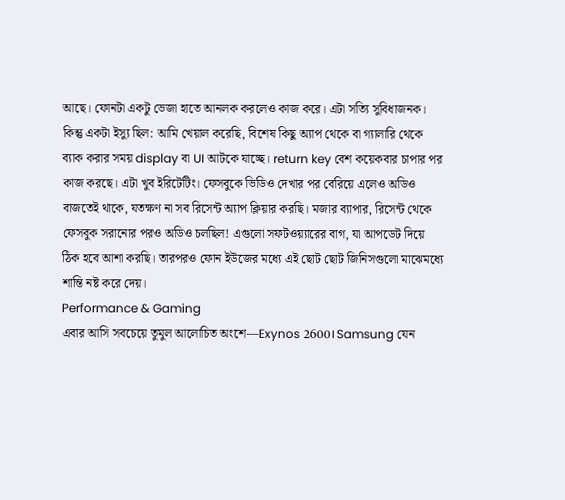আছে। ফোনটা একটু ভেজা হাতে আনলক করলেও কাজ করে। এটা সত্যি সুবিধাজনক।
কিন্তু একটা ইস্যু ছিল: আমি খেয়াল করেছি, বিশেষ কিছু অ্যাপ থেকে বা গ্যালারি থেকে ব্যাক করার সময় display বা UI আটকে যাচ্ছে। return key বেশ কয়েকবার চাপার পর কাজ করছে। এটা খুব ইরিটেটিং। ফেসবুকে ভিডিও দেখার পর বেরিয়ে এলেও অডিও বাজতেই থাকে, যতক্ষণ না সব রিসেন্ট অ্যাপ ক্লিয়ার করছি। মজার ব্যাপার, রিসেন্ট থেকে ফেসবুক সরানোর পরও অডিও চলছিল! এগুলো সফটওয়্যারের বাগ, যা আপডেট দিয়ে ঠিক হবে আশা করছি। তারপরও ফোন ইউজের মধ্যে এই ছোট ছোট জিনিসগুলো মাঝেমধ্যে শান্তি নষ্ট করে দেয়।
Performance & Gaming
এবার আসি সবচেয়ে তুমুল আলোচিত অংশে—Exynos 2600। Samsung যেন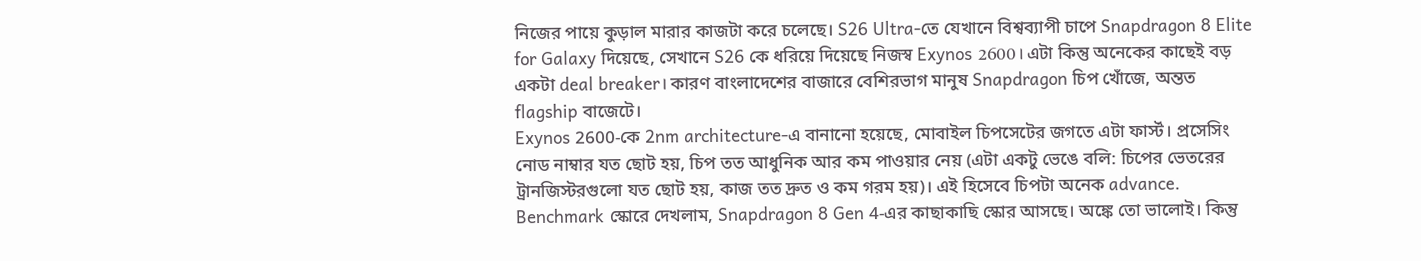নিজের পায়ে কুড়াল মারার কাজটা করে চলেছে। S26 Ultra-তে যেখানে বিশ্বব্যাপী চাপে Snapdragon 8 Elite for Galaxy দিয়েছে, সেখানে S26 কে ধরিয়ে দিয়েছে নিজস্ব Exynos 2600। এটা কিন্তু অনেকের কাছেই বড় একটা deal breaker। কারণ বাংলাদেশের বাজারে বেশিরভাগ মানুষ Snapdragon চিপ খোঁজে, অন্তত flagship বাজেটে।
Exynos 2600-কে 2nm architecture-এ বানানো হয়েছে, মোবাইল চিপসেটের জগতে এটা ফার্স্ট। প্রসেসিং নোড নাম্বার যত ছোট হয়, চিপ তত আধুনিক আর কম পাওয়ার নেয় (এটা একটু ভেঙে বলি: চিপের ভেতরের ট্রানজিস্টরগুলো যত ছোট হয়, কাজ তত দ্রুত ও কম গরম হয়)। এই হিসেবে চিপটা অনেক advance.
Benchmark স্কোরে দেখলাম, Snapdragon 8 Gen 4-এর কাছাকাছি স্কোর আসছে। অঙ্কে তো ভালোই। কিন্তু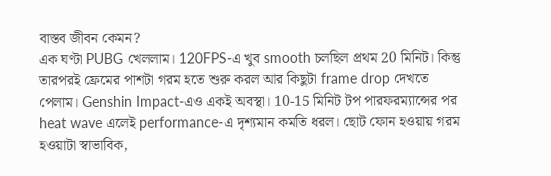বাস্তব জীবন কেমন?
এক ঘণ্টা PUBG খেললাম। 120FPS-এ খুব smooth চলছিল প্রথম 20 মিনিট। কিন্তু তারপরই ফ্রেমের পাশটা গরম হতে শুরু করল আর কিছুটা frame drop দেখতে পেলাম। Genshin Impact-এও একই অবস্থা। 10-15 মিনিট টপ পারফরম্যান্সের পর heat wave এলেই performance-এ দৃশ্যমান কমতি ধরল। ছোট ফোন হওয়ায় গরম হওয়াটা স্বাভাবিক,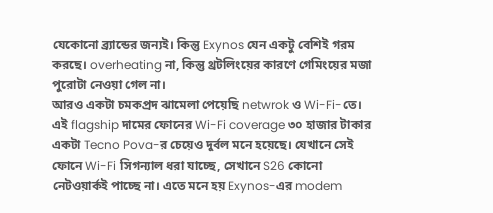যেকোনো ব্র্যান্ডের জন্যই। কিন্তু Exynos যেন একটু বেশিই গরম করছে। overheating না, কিন্তু থ্রটলিংয়ের কারণে গেমিংয়ের মজা পুরোটা নেওয়া গেল না।
আরও একটা চমকপ্রদ ঝামেলা পেয়েছি netwrok ও Wi-Fi-তে। এই flagship দামের ফোনের Wi-Fi coverage ৩০ হাজার টাকার একটা Tecno Pova-র চেয়েও দুর্বল মনে হয়েছে। যেখানে সেই ফোনে Wi-Fi সিগন্যাল ধরা যাচ্ছে, সেখানে S26 কোনো নেটওয়ার্কই পাচ্ছে না। এতে মনে হয় Exynos-এর modem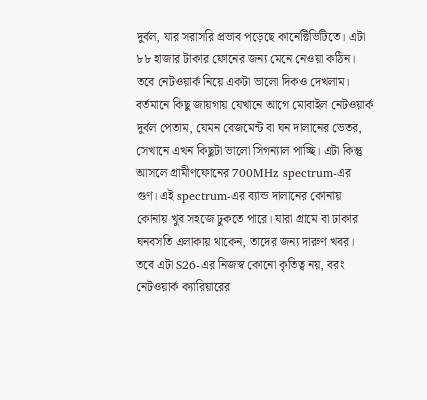দুর্বল, যার সরাসরি প্রভাব পড়েছে কানেক্টিভিটিতে। এটা ৮৮ হাজার টাকার ফোনের জন্য মেনে নেওয়া কঠিন।
তবে নেটওয়ার্ক নিয়ে একটা ভালো দিকও দেখলাম। বর্তমানে কিছু জায়গায় যেখানে আগে মোবাইল নেটওয়ার্ক দুর্বল পেতাম, যেমন বেজমেন্ট বা ঘন দালানের ভেতর, সেখানে এখন কিছুটা ভালো সিগন্যাল পাচ্ছি। এটা কিন্তু আসলে গ্রামীণফোনের 700MHz spectrum-এর গুণ। এই spectrum-এর ব্যান্ড দালানের কোনায় কোনায় খুব সহজে ঢুকতে পারে। যারা গ্রামে বা ঢাকার ঘনবসতি এলাকায় থাকেন, তাদের জন্য দারুণ খবর। তবে এটা S26-এর নিজস্ব কোনো কৃতিত্ব নয়, বরং নেটওয়ার্ক ক্যারিয়ারের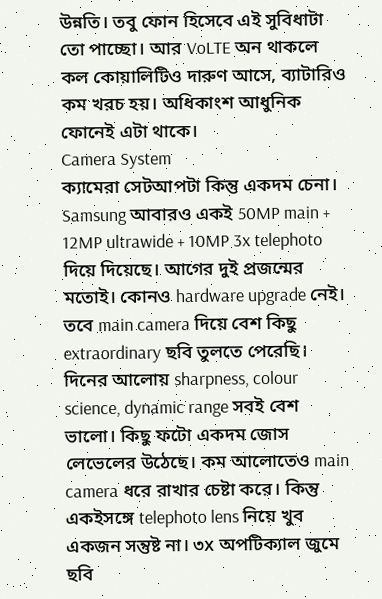উন্নতি। তবু ফোন হিসেবে এই সুবিধাটা তো পাচ্ছো। আর VoLTE অন থাকলে কল কোয়ালিটিও দারুণ আসে, ব্যাটারিও কম খরচ হয়। অধিকাংশ আধুনিক ফোনেই এটা থাকে।
Camera System
ক্যামেরা সেটআপটা কিন্তু একদম চেনা। Samsung আবারও একই 50MP main + 12MP ultrawide + 10MP 3x telephoto দিয়ে দিয়েছে। আগের দুই প্রজন্মের মতোই। কোনও hardware upgrade নেই।
তবে main camera দিয়ে বেশ কিছু extraordinary ছবি তুলতে পেরেছি। দিনের আলোয় sharpness, colour science, dynamic range সবই বেশ ভালো। কিছু ফটো একদম জোস লেভেলের উঠেছে। কম আলোতেও main camera ধরে রাখার চেষ্টা করে। কিন্তু একইসঙ্গে telephoto lens নিয়ে খুব একজন সন্তুষ্ট না। ৩x অপটিক্যাল জুমে ছবি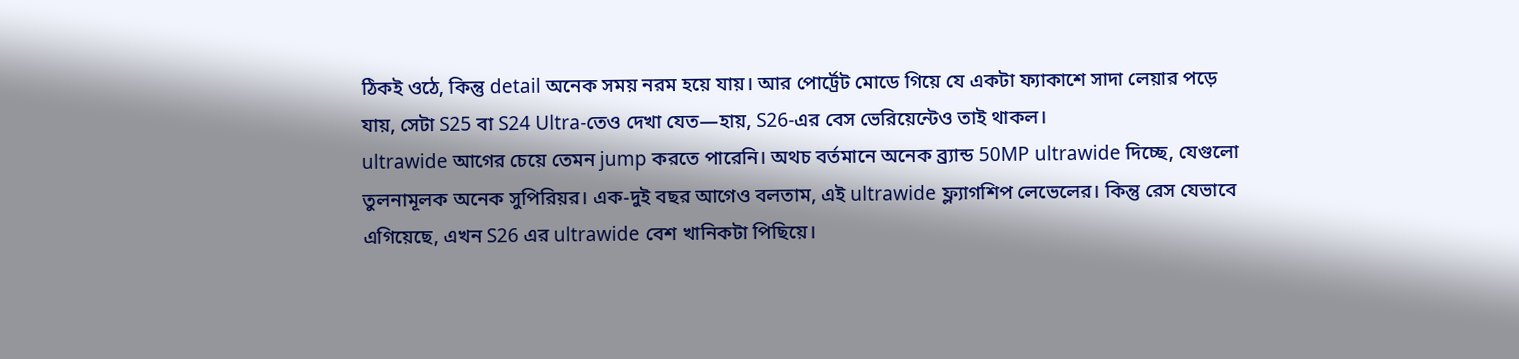ঠিকই ওঠে, কিন্তু detail অনেক সময় নরম হয়ে যায়। আর পোর্ট্রেট মোডে গিয়ে যে একটা ফ্যাকাশে সাদা লেয়ার পড়ে যায়, সেটা S25 বা S24 Ultra-তেও দেখা যেত—হায়, S26-এর বেস ভেরিয়েন্টেও তাই থাকল।
ultrawide আগের চেয়ে তেমন jump করতে পারেনি। অথচ বর্তমানে অনেক ব্র্যান্ড 50MP ultrawide দিচ্ছে, যেগুলো তুলনামূলক অনেক সুপিরিয়র। এক-দুই বছর আগেও বলতাম, এই ultrawide ফ্ল্যাগশিপ লেভেলের। কিন্তু রেস যেভাবে এগিয়েছে, এখন S26 এর ultrawide বেশ খানিকটা পিছিয়ে।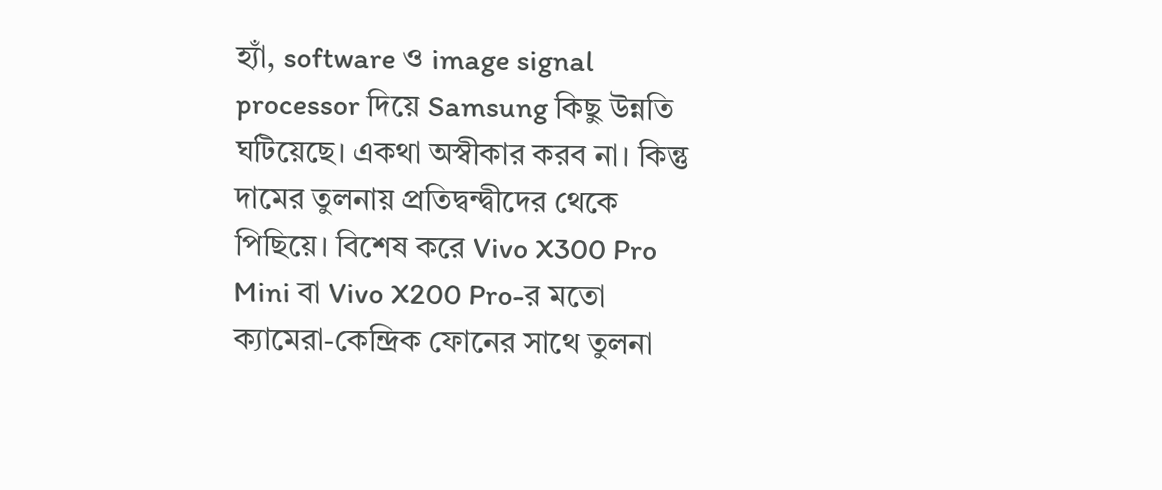হ্যাঁ, software ও image signal processor দিয়ে Samsung কিছু উন্নতি ঘটিয়েছে। একথা অস্বীকার করব না। কিন্তু দামের তুলনায় প্রতিদ্বন্দ্বীদের থেকে পিছিয়ে। বিশেষ করে Vivo X300 Pro Mini বা Vivo X200 Pro-র মতো ক্যামেরা-কেন্দ্রিক ফোনের সাথে তুলনা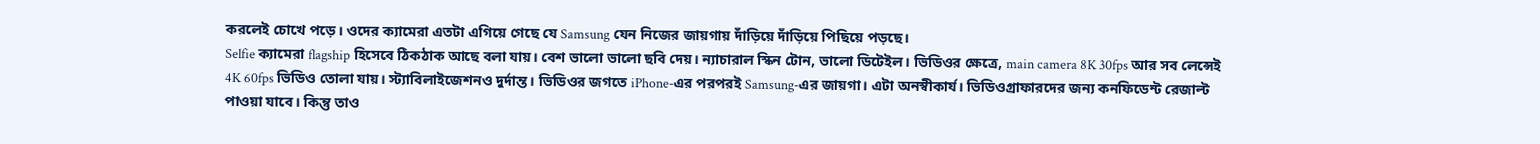করলেই চোখে পড়ে। ওদের ক্যামেরা এতটা এগিয়ে গেছে যে Samsung যেন নিজের জায়গায় দাঁড়িয়ে দাঁড়িয়ে পিছিয়ে পড়ছে।
Selfie ক্যামেরা flagship হিসেবে ঠিকঠাক আছে বলা যায়। বেশ ভালো ভালো ছবি দেয়। ন্যাচারাল স্কিন টোন, ভালো ডিটেইল। ভিডিওর ক্ষেত্রে, main camera 8K 30fps আর সব লেন্সেই 4K 60fps ভিডিও তোলা যায়। স্ট্যাবিলাইজেশনও দুর্দান্ত। ভিডিওর জগতে iPhone-এর পরপরই Samsung-এর জায়গা। এটা অনস্বীকার্য। ভিডিওগ্রাফারদের জন্য কনফিডেন্ট রেজাল্ট পাওয়া যাবে। কিন্তু তাও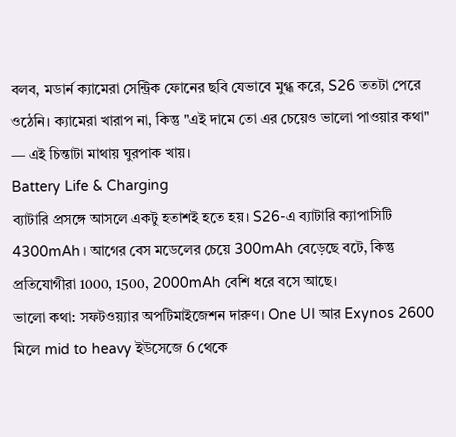বলব, মডার্ন ক্যামেরা সেন্ট্রিক ফোনের ছবি যেভাবে মুগ্ধ করে, S26 ততটা পেরে ওঠেনি। ক্যামেরা খারাপ না, কিন্তু "এই দামে তো এর চেয়েও ভালো পাওয়ার কথা" — এই চিন্তাটা মাথায় ঘুরপাক খায়।
Battery Life & Charging
ব্যাটারি প্রসঙ্গে আসলে একটু হতাশই হতে হয়। S26-এ ব্যাটারি ক্যাপাসিটি 4300mAh। আগের বেস মডেলের চেয়ে 300mAh বেড়েছে বটে, কিন্তু প্রতিযোগীরা 1000, 1500, 2000mAh বেশি ধরে বসে আছে।
ভালো কথা: সফটওয়্যার অপটিমাইজেশন দারুণ। One UI আর Exynos 2600 মিলে mid to heavy ইউসেজে 6 থেকে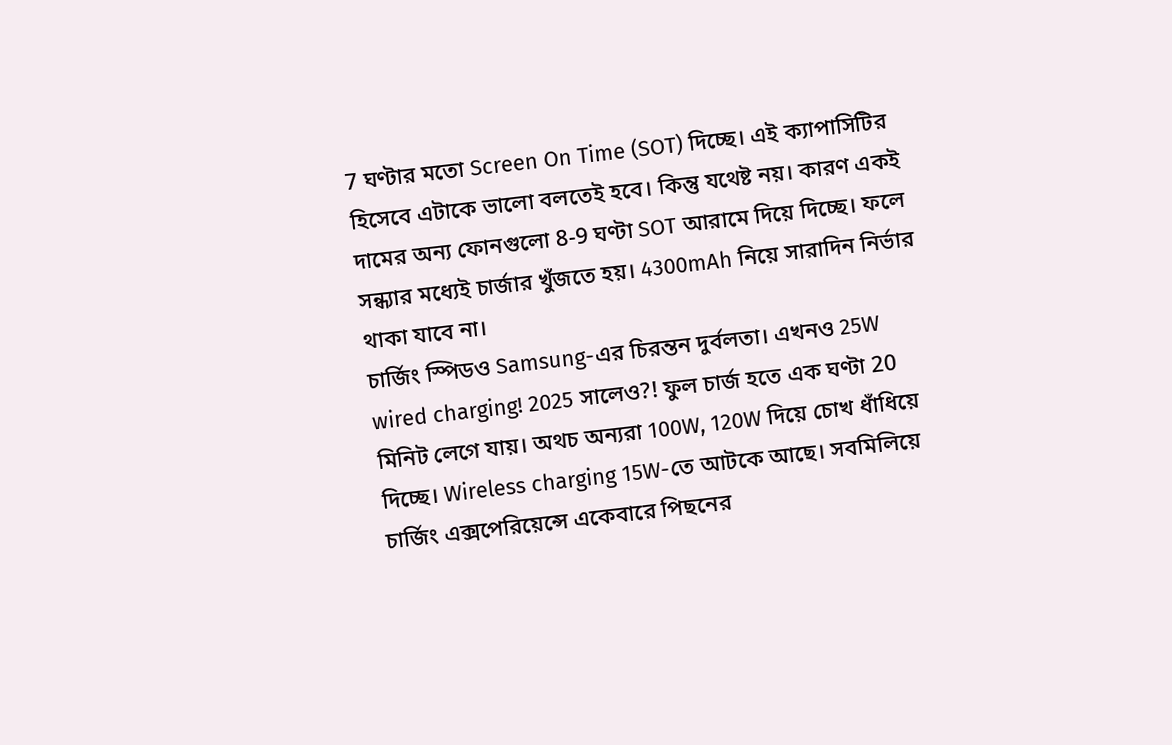7 ঘণ্টার মতো Screen On Time (SOT) দিচ্ছে। এই ক্যাপাসিটির হিসেবে এটাকে ভালো বলতেই হবে। কিন্তু যথেষ্ট নয়। কারণ একই দামের অন্য ফোনগুলো 8-9 ঘণ্টা SOT আরামে দিয়ে দিচ্ছে। ফলে সন্ধ্যার মধ্যেই চার্জার খুঁজতে হয়। 4300mAh নিয়ে সারাদিন নির্ভার থাকা যাবে না।
চার্জিং স্পিডও Samsung-এর চিরন্তন দুর্বলতা। এখনও 25W wired charging! 2025 সালেও?! ফুল চার্জ হতে এক ঘণ্টা 20 মিনিট লেগে যায়। অথচ অন্যরা 100W, 120W দিয়ে চোখ ধাঁধিয়ে দিচ্ছে। Wireless charging 15W-তে আটকে আছে। সবমিলিয়ে চার্জিং এক্সপেরিয়েন্সে একেবারে পিছনের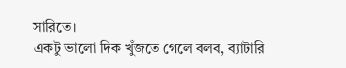সারিতে।
একটু ভালো দিক খুঁজতে গেলে বলব, ব্যাটারি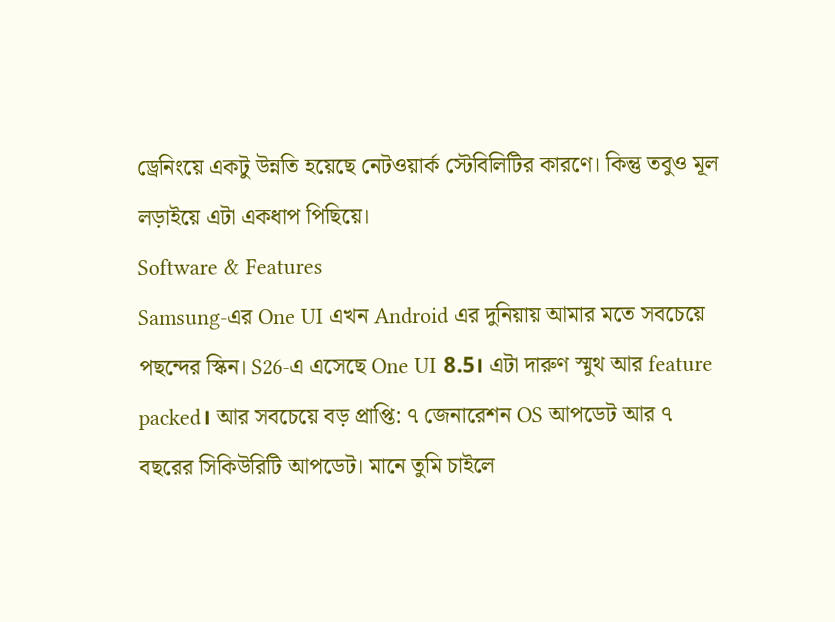ড্রেনিংয়ে একটু উন্নতি হয়েছে নেটওয়ার্ক স্টেবিলিটির কারণে। কিন্তু তবুও মূল লড়াইয়ে এটা একধাপ পিছিয়ে।
Software & Features
Samsung-এর One UI এখন Android এর দুনিয়ায় আমার মতে সবচেয়ে পছন্দের স্কিন। S26-এ এসেছে One UI 8.5। এটা দারুণ স্মুথ আর feature packed। আর সবচেয়ে বড় প্রাপ্তি: ৭ জেনারেশন OS আপডেট আর ৭ বছরের সিকিউরিটি আপডেট। মানে তুমি চাইলে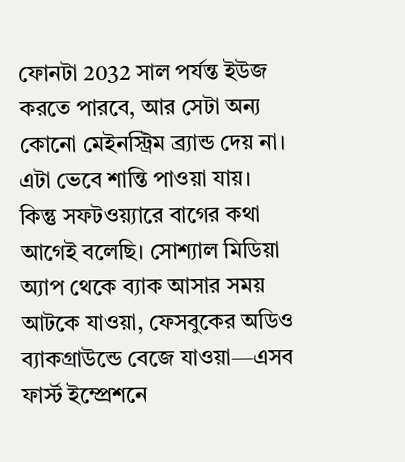ফোনটা 2032 সাল পর্যন্ত ইউজ করতে পারবে, আর সেটা অন্য কোনো মেইনস্ট্রিম ব্র্যান্ড দেয় না। এটা ভেবে শান্তি পাওয়া যায়।
কিন্তু সফটওয়্যারে বাগের কথা আগেই বলেছি। সোশ্যাল মিডিয়া অ্যাপ থেকে ব্যাক আসার সময় আটকে যাওয়া, ফেসবুকের অডিও ব্যাকগ্রাউন্ডে বেজে যাওয়া—এসব ফার্স্ট ইম্প্রেশনে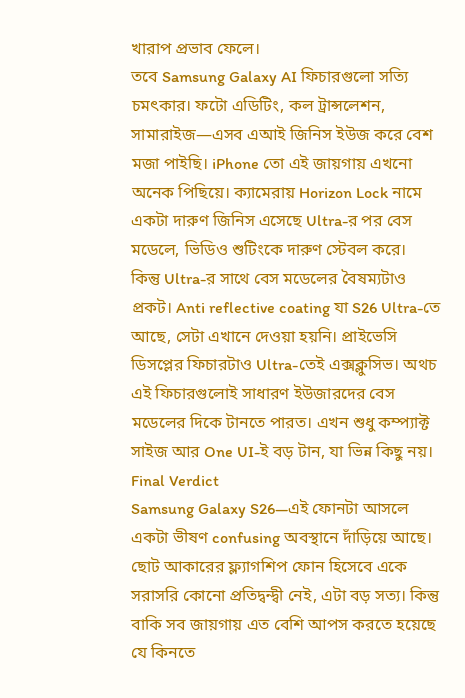খারাপ প্রভাব ফেলে।
তবে Samsung Galaxy AI ফিচারগুলো সত্যি চমৎকার। ফটো এডিটিং, কল ট্রান্সলেশন, সামারাইজ—এসব এআই জিনিস ইউজ করে বেশ মজা পাইছি। iPhone তো এই জায়গায় এখনো অনেক পিছিয়ে। ক্যামেরায় Horizon Lock নামে একটা দারুণ জিনিস এসেছে Ultra-র পর বেস মডেলে, ভিডিও শুটিংকে দারুণ স্টেবল করে।
কিন্তু Ultra-র সাথে বেস মডেলের বৈষম্যটাও প্রকট। Anti reflective coating যা S26 Ultra-তে আছে, সেটা এখানে দেওয়া হয়নি। প্রাইভেসি ডিসপ্লের ফিচারটাও Ultra-তেই এক্সক্লুসিভ। অথচ এই ফিচারগুলোই সাধারণ ইউজারদের বেস মডেলের দিকে টানতে পারত। এখন শুধু কম্প্যাক্ট সাইজ আর One UI-ই বড় টান, যা ভিন্ন কিছু নয়।
Final Verdict
Samsung Galaxy S26—এই ফোনটা আসলে একটা ভীষণ confusing অবস্থানে দাঁড়িয়ে আছে। ছোট আকারের ফ্ল্যাগশিপ ফোন হিসেবে একে সরাসরি কোনো প্রতিদ্বন্দ্বী নেই, এটা বড় সত্য। কিন্তু বাকি সব জায়গায় এত বেশি আপস করতে হয়েছে যে কিনতে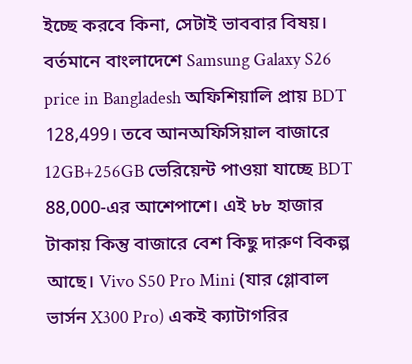ইচ্ছে করবে কিনা, সেটাই ভাববার বিষয়।
বর্তমানে বাংলাদেশে Samsung Galaxy S26 price in Bangladesh অফিশিয়ালি প্রায় BDT 128,499। তবে আনঅফিসিয়াল বাজারে 12GB+256GB ভেরিয়েন্ট পাওয়া যাচ্ছে BDT 88,000-এর আশেপাশে। এই ৮৮ হাজার টাকায় কিন্তু বাজারে বেশ কিছু দারুণ বিকল্প আছে। Vivo S50 Pro Mini (যার গ্লোবাল ভার্সন X300 Pro) একই ক্যাটাগরির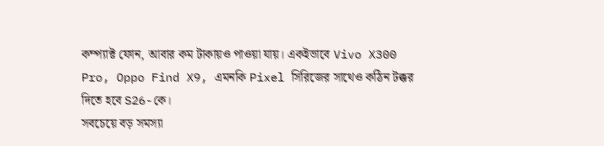কম্প্যাক্ট ফোন, আবার কম টাকায়ও পাওয়া যায়। একইভাবে Vivo X300 Pro, Oppo Find X9, এমনকি Pixel সিরিজের সাথেও কঠিন টক্কর দিতে হবে S26-কে।
সবচেয়ে বড় সমস্যা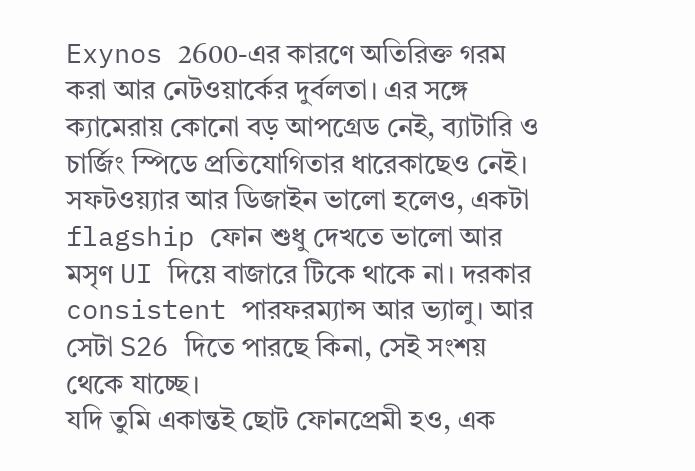Exynos 2600-এর কারণে অতিরিক্ত গরম করা আর নেটওয়ার্কের দুর্বলতা। এর সঙ্গে ক্যামেরায় কোনো বড় আপগ্রেড নেই, ব্যাটারি ও চার্জিং স্পিডে প্রতিযোগিতার ধারেকাছেও নেই। সফটওয়্যার আর ডিজাইন ভালো হলেও, একটা flagship ফোন শুধু দেখতে ভালো আর মসৃণ UI দিয়ে বাজারে টিকে থাকে না। দরকার consistent পারফরম্যান্স আর ভ্যালু। আর সেটা S26 দিতে পারছে কিনা, সেই সংশয় থেকে যাচ্ছে।
যদি তুমি একান্তই ছোট ফোনপ্রেমী হও, এক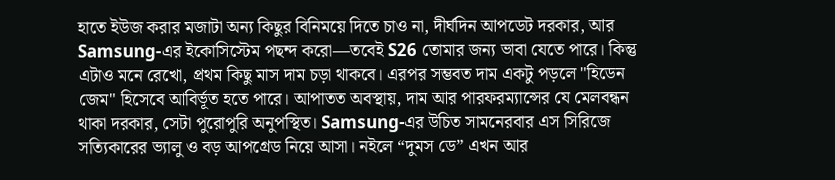হাতে ইউজ করার মজাটা অন্য কিছুর বিনিময়ে দিতে চাও না, দীর্ঘদিন আপডেট দরকার, আর Samsung-এর ইকোসিস্টেম পছন্দ করো—তবেই S26 তোমার জন্য ভাবা যেতে পারে। কিন্তু এটাও মনে রেখো, প্রথম কিছু মাস দাম চড়া থাকবে। এরপর সম্ভবত দাম একটু পড়লে "হিডেন জেম" হিসেবে আবির্ভূত হতে পারে। আপাতত অবস্থায়, দাম আর পারফরম্যান্সের যে মেলবন্ধন থাকা দরকার, সেটা পুরোপুরি অনুপস্থিত। Samsung-এর উচিত সামনেরবার এস সিরিজে সত্যিকারের ভ্যালু ও বড় আপগ্রেড নিয়ে আসা। নইলে “দুমস ডে” এখন আর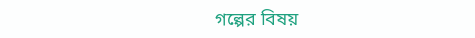গল্পের বিষয়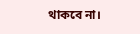থাকবে না।